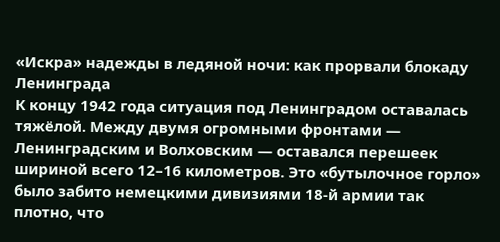«Искра» надежды в ледяной ночи: как прорвали блокаду Ленинграда
К концу 1942 года ситуация под Ленинградом оставалась тяжёлой. Между двумя огромными фронтами — Ленинградским и Волховским — оставался перешеек шириной всего 12–16 километров. Это «бутылочное горло» было забито немецкими дивизиями 18-й армии так плотно, что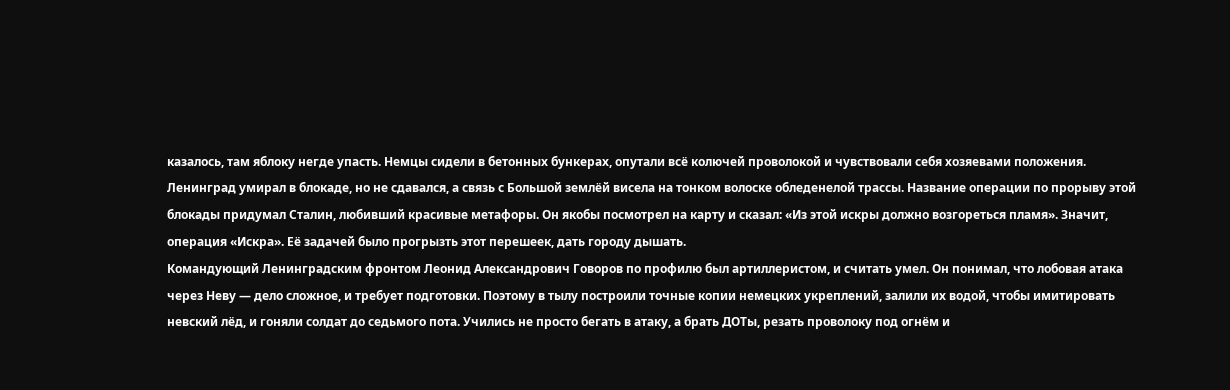казалось, там яблоку негде упасть. Немцы сидели в бетонных бункерах, опутали всё колючей проволокой и чувствовали себя хозяевами положения. Ленинград умирал в блокаде, но не сдавался, а связь с Большой землёй висела на тонком волоске обледенелой трассы. Название операции по прорыву этой блокады придумал Сталин, любивший красивые метафоры. Он якобы посмотрел на карту и сказал: «Из этой искры должно возгореться пламя». Значит, операция «Искра». Её задачей было прогрызть этот перешеек, дать городу дышать.
Командующий Ленинградским фронтом Леонид Александрович Говоров по профилю был артиллеристом, и считать умел. Он понимал, что лобовая атака через Неву — дело сложное, и требует подготовки. Поэтому в тылу построили точные копии немецких укреплений, залили их водой, чтобы имитировать невский лёд, и гоняли солдат до седьмого пота. Учились не просто бегать в атаку, а брать ДОТы, резать проволоку под огнём и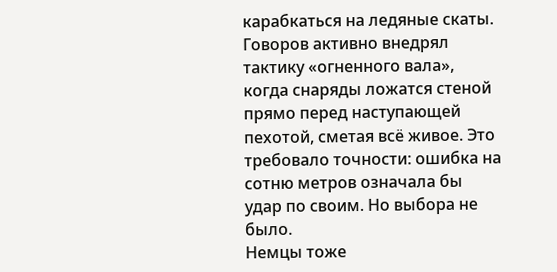карабкаться на ледяные скаты. Говоров активно внедрял тактику «огненного вала», когда снаряды ложатся стеной прямо перед наступающей пехотой, сметая всё живое. Это требовало точности: ошибка на сотню метров означала бы удар по своим. Но выбора не было.
Немцы тоже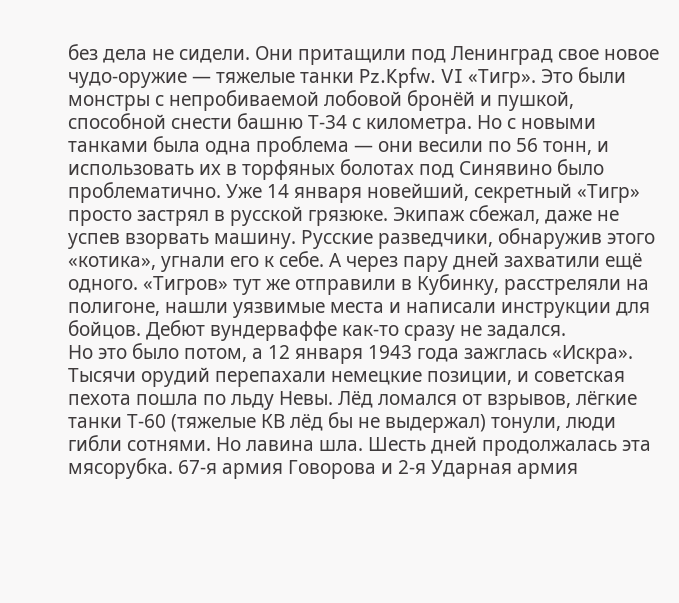без дела не сидели. Они притащили под Ленинград свое новое чудо-оружие — тяжелые танки Pz.Kpfw. VI «Тигр». Это были монстры с непробиваемой лобовой бронёй и пушкой, способной снести башню Т-34 с километра. Но с новыми танками была одна проблема — они весили по 56 тонн, и использовать их в торфяных болотах под Синявино было проблематично. Уже 14 января новейший, секретный «Тигр» просто застрял в русской грязюке. Экипаж сбежал, даже не успев взорвать машину. Русские разведчики, обнаружив этого «котика», угнали его к себе. А через пару дней захватили ещё одного. «Тигров» тут же отправили в Кубинку, расстреляли на полигоне, нашли уязвимые места и написали инструкции для бойцов. Дебют вундерваффе как-то сразу не задался.
Но это было потом, а 12 января 1943 года зажглась «Искра». Тысячи орудий перепахали немецкие позиции, и советская пехота пошла по льду Невы. Лёд ломался от взрывов, лёгкие танки Т-60 (тяжелые КВ лёд бы не выдержал) тонули, люди гибли сотнями. Но лавина шла. Шесть дней продолжалась эта мясорубка. 67-я армия Говорова и 2-я Ударная армия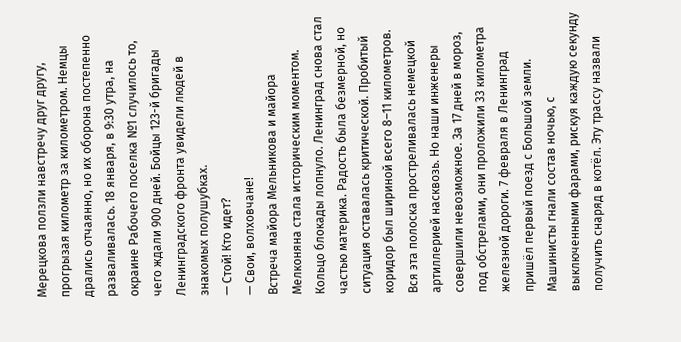Мерецкова ползли навстречу друг другу, прогрызая километр за километром. Немцы дрались отчаянно, но их оборона постепенно разваливалась. 18 января, в 9:30 утра, на окраине Рабочего поселка №1 случилось то, чего ждали 900 дней. Бойцы 123-й бригады Ленинградского фронта увидели людей в знакомых полушубках.
— Стой! Кто идет?
— Свои, волховчане!
Встреча майора Мельникова и майора Мелконяна стала историческим моментом. Кольцо блокады лопнуло. Ленинград снова стал частью материка. Радость была безмерной, но ситуация оставалась критической. Пробитый коридор был шириной всего 8–11 километров. Вся эта полоска простреливалась немецкой артиллерией насквозь. Но наши инженеры совершили невозможное. За 17 дней в мороз, под обстрелами, они проложили 33 километра железной дороги. 7 февраля в Ленинград пришёл первый поезд с Большой земли. Машинисты гнали состав ночью, с выключенными фарами, рискуя каждую секунду получить снаряд в котёл. Эту трассу назвали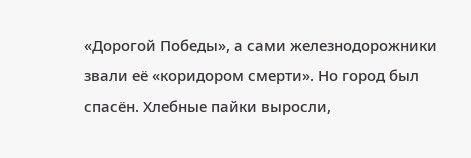«Дорогой Победы», а сами железнодорожники звали её «коридором смерти». Но город был спасён. Хлебные пайки выросли,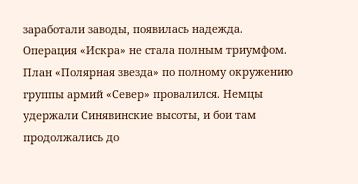заработали заводы, появилась надежда.
Операция «Искра» не стала полным триумфом. План «Полярная звезда» по полному окружению группы армий «Север» провалился. Немцы удержали Синявинские высоты, и бои там продолжались до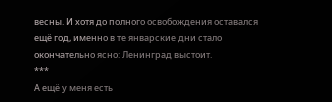весны. И хотя до полного освобождения оставался ещё год, именно в те январские дни стало окончательно ясно: Ленинград выстоит.
***
А ещё у меня есть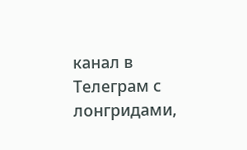канал в Телеграм с лонгридами,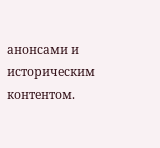анонсами и историческим контентом.